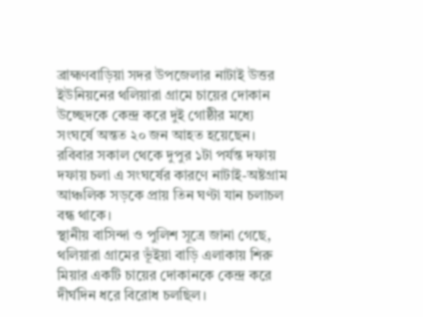ব্রাহ্মণবাড়িয়া সদর উপজেলার নাটাই উত্তর ইউনিয়নের থলিয়ারা গ্রামে চায়ের দোকান উচ্ছেদকে কেন্দ্র করে দুই গোষ্ঠীর মধ্যে সংঘর্ষে অন্তত ২০ জন আহত হয়েছেন। রবিবার সকাল থেকে দুপুর ১টা পর্যন্ত দফায় দফায় চলা এ সংঘর্ষের কারণে নাটাই-অষ্টগ্রাম আঞ্চলিক সড়কে প্রায় তিন ঘণ্টা যান চলাচল বন্ধ থাকে।
স্থানীয় বাসিন্দা ও পুলিশ সূত্রে জানা গেছে, থলিয়ারা গ্রামের ভূঁইয়া বাড়ি এলাকায় শিরু মিয়ার একটি চায়ের দোকানকে কেন্দ্র করে দীর্ঘদিন ধরে বিরোধ চলছিল।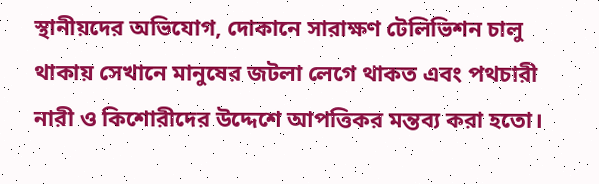স্থানীয়দের অভিযোগ, দোকানে সারাক্ষণ টেলিভিশন চালু থাকায় সেখানে মানুষের জটলা লেগে থাকত এবং পথচারী নারী ও কিশোরীদের উদ্দেশে আপত্তিকর মন্তব্য করা হতো।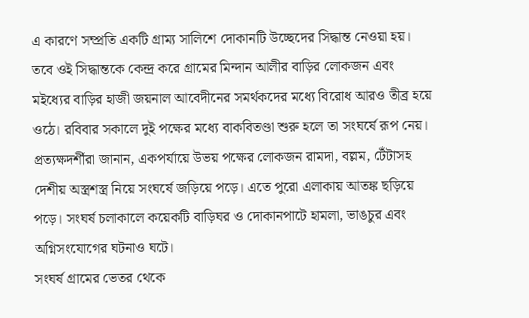এ কারণে সম্প্রতি একটি গ্রাম্য সালিশে দোকানটি উচ্ছেদের সিদ্ধান্ত নেওয়া হয়।
তবে ওই সিদ্ধান্তকে কেন্দ্র করে গ্রামের মিন্দান আলীর বাড়ির লোকজন এবং মইধ্যের বাড়ির হাজী জয়নাল আবেদীনের সমর্থকদের মধ্যে বিরোধ আরও তীব্র হয়ে ওঠে। রবিবার সকালে দুই পক্ষের মধ্যে বাকবিতণ্ডা শুরু হলে তা সংঘর্ষে রূপ নেয়।
প্রত্যক্ষদর্শীরা জানান, একপর্যায়ে উভয় পক্ষের লোকজন রামদা, বল্লম, টেঁটাসহ দেশীয় অস্ত্রশস্ত্র নিয়ে সংঘর্ষে জড়িয়ে পড়ে। এতে পুরো এলাকায় আতঙ্ক ছড়িয়ে পড়ে। সংঘর্ষ চলাকালে কয়েকটি বাড়িঘর ও দোকানপাটে হামলা, ভাঙচুর এবং অগ্নিসংযোগের ঘটনাও ঘটে।
সংঘর্ষ গ্রামের ভেতর থেকে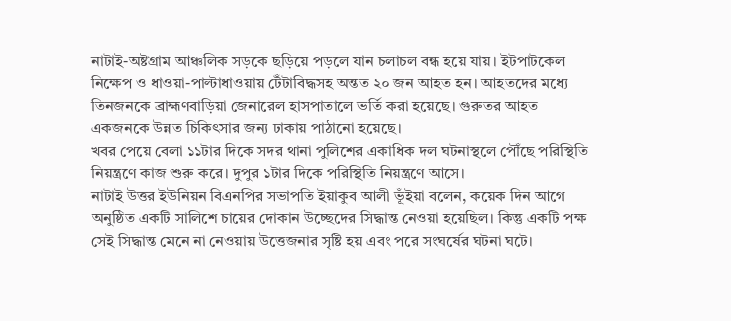নাটাই-অষ্টগ্রাম আঞ্চলিক সড়কে ছড়িয়ে পড়লে যান চলাচল বন্ধ হয়ে যায়। ইটপাটকেল নিক্ষেপ ও ধাওয়া-পাল্টাধাওয়ায় টেঁটাবিদ্ধসহ অন্তত ২০ জন আহত হন। আহতদের মধ্যে তিনজনকে ব্রাহ্মণবাড়িয়া জেনারেল হাসপাতালে ভর্তি করা হয়েছে। গুরুতর আহত একজনকে উন্নত চিকিৎসার জন্য ঢাকায় পাঠানো হয়েছে।
খবর পেয়ে বেলা ১১টার দিকে সদর থানা পুলিশের একাধিক দল ঘটনাস্থলে পৌঁছে পরিস্থিতি নিয়ন্ত্রণে কাজ শুরু করে। দুপুর ১টার দিকে পরিস্থিতি নিয়ন্ত্রণে আসে।
নাটাই উত্তর ইউনিয়ন বিএনপির সভাপতি ইয়াকুব আলী ভূঁইয়া বলেন, কয়েক দিন আগে অনুষ্ঠিত একটি সালিশে চায়ের দোকান উচ্ছেদের সিদ্ধান্ত নেওয়া হয়েছিল। কিন্তু একটি পক্ষ সেই সিদ্ধান্ত মেনে না নেওয়ায় উত্তেজনার সৃষ্টি হয় এবং পরে সংঘর্ষের ঘটনা ঘটে।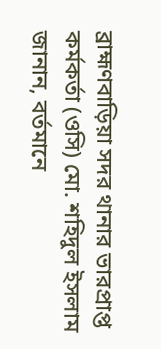ব্রাহ্মণবাড়িয়া সদর থানার ভারপ্রাপ্ত কর্মকর্তা (ওসি) মো. শহিদুল ইসলাম জানান, বর্তমানে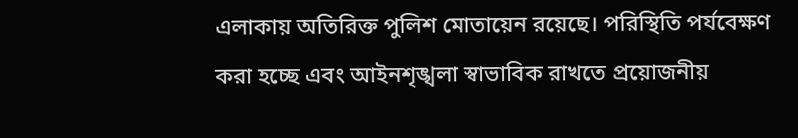এলাকায় অতিরিক্ত পুলিশ মোতায়েন রয়েছে। পরিস্থিতি পর্যবেক্ষণ করা হচ্ছে এবং আইনশৃঙ্খলা স্বাভাবিক রাখতে প্রয়োজনীয়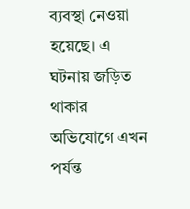ব্যবস্থা নেওয়া হয়েছে। এ ঘটনায় জড়িত থাকার অভিযোগে এখন পর্যন্ত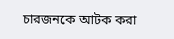চারজনকে আটক করা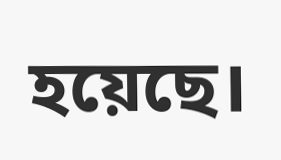হয়েছে।